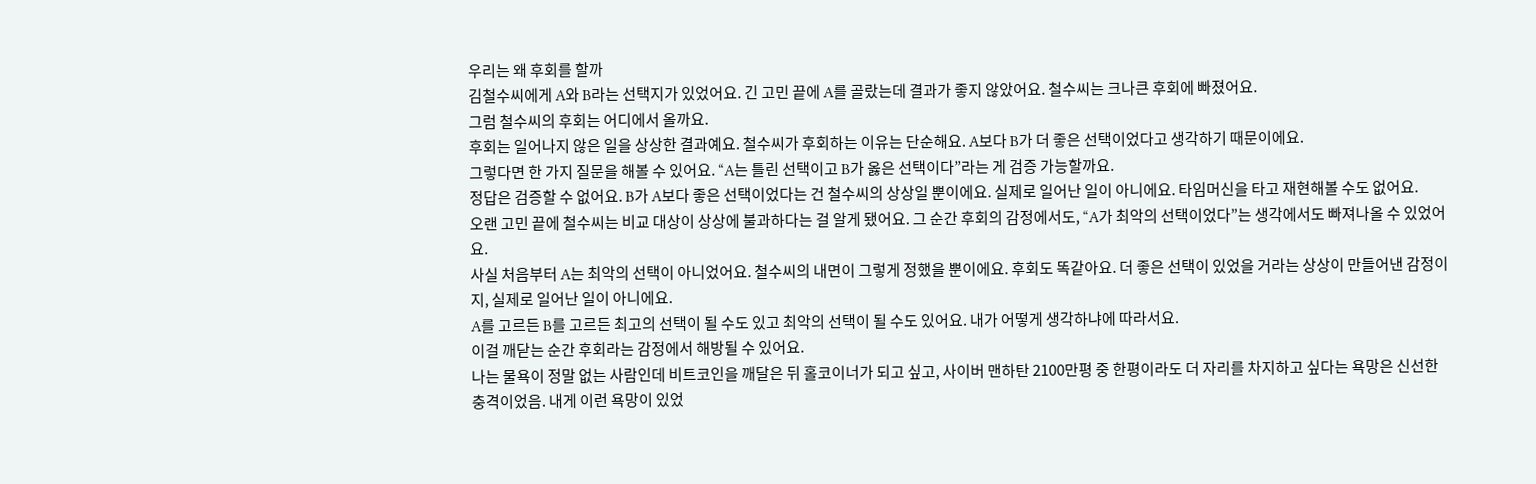우리는 왜 후회를 할까
김철수씨에게 A와 B라는 선택지가 있었어요. 긴 고민 끝에 A를 골랐는데 결과가 좋지 않았어요. 철수씨는 크나큰 후회에 빠졌어요.
그럼 철수씨의 후회는 어디에서 올까요.
후회는 일어나지 않은 일을 상상한 결과예요. 철수씨가 후회하는 이유는 단순해요. A보다 B가 더 좋은 선택이었다고 생각하기 때문이에요.
그렇다면 한 가지 질문을 해볼 수 있어요. “A는 틀린 선택이고 B가 옳은 선택이다”라는 게 검증 가능할까요.
정답은 검증할 수 없어요. B가 A보다 좋은 선택이었다는 건 철수씨의 상상일 뿐이에요. 실제로 일어난 일이 아니에요. 타임머신을 타고 재현해볼 수도 없어요.
오랜 고민 끝에 철수씨는 비교 대상이 상상에 불과하다는 걸 알게 됐어요. 그 순간 후회의 감정에서도, “A가 최악의 선택이었다”는 생각에서도 빠져나올 수 있었어요.
사실 처음부터 A는 최악의 선택이 아니었어요. 철수씨의 내면이 그렇게 정했을 뿐이에요. 후회도 똑같아요. 더 좋은 선택이 있었을 거라는 상상이 만들어낸 감정이지, 실제로 일어난 일이 아니에요.
A를 고르든 B를 고르든 최고의 선택이 될 수도 있고 최악의 선택이 될 수도 있어요. 내가 어떻게 생각하냐에 따라서요.
이걸 깨닫는 순간 후회라는 감정에서 해방될 수 있어요.
나는 물욕이 정말 없는 사람인데 비트코인을 깨달은 뒤 홀코이너가 되고 싶고, 사이버 맨하탄 2100만평 중 한평이라도 더 자리를 차지하고 싶다는 욕망은 신선한 충격이었음. 내게 이런 욕망이 있었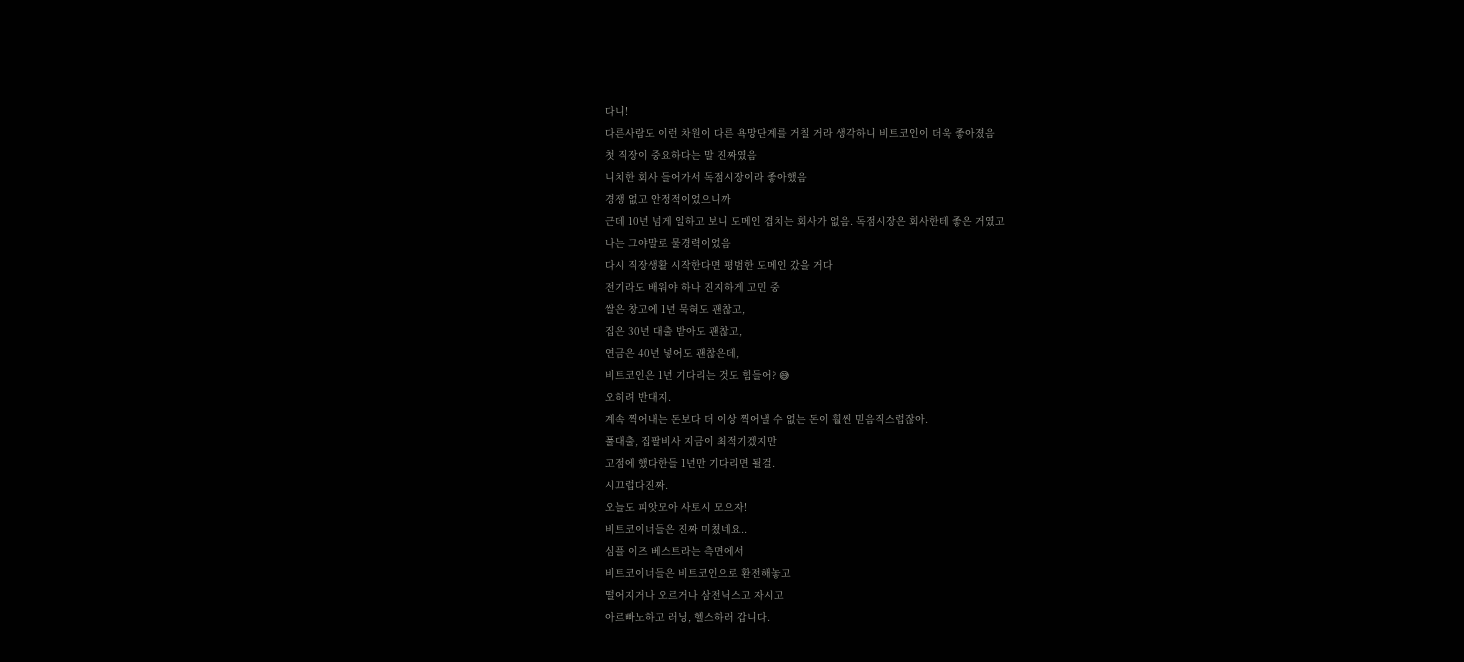다니!
다른사람도 이런 차원이 다른 욕망단계를 거칠 거라 생각하니 비트코인이 더욱 좋아졌음
첫 직장이 중요하다는 말 진짜였음
니치한 회사 들어가서 독점시장이라 좋아했음
경쟁 없고 안정적이었으니까
근데 10년 넘게 일하고 보니 도메인 겹치는 회사가 없음. 독점시장은 회사한테 좋은 거였고
나는 그야말로 물경력이었음
다시 직장생활 시작한다면 평범한 도메인 갔을 거다
전기라도 배워야 하나 진지하게 고민 중
쌀은 창고에 1년 묵혀도 괜찮고,
집은 30년 대출 받아도 괜찮고,
연금은 40년 넣어도 괜찮은데,
비트코인은 1년 기다리는 것도 힘들어? 😅
오히려 반대지.
계속 찍어내는 돈보다 더 이상 찍어낼 수 없는 돈이 훨씬 믿음직스럽잖아.
풀대출, 집팔비사 지금이 최적기겠지만
고점에 했다한들 1년만 기다리면 될걸.
시끄럽다진짜.
오늘도 피앗모아 사토시 모으자!
비트코이너들은 진짜 미쳤네요..
심플 이즈 베스트라는 측면에서
비트코이너들은 비트코인으로 환전해놓고
떨어지거나 오르거나 삼전닉스고 자시고
아르빠노하고 러닝, 헬스하러 갑니다.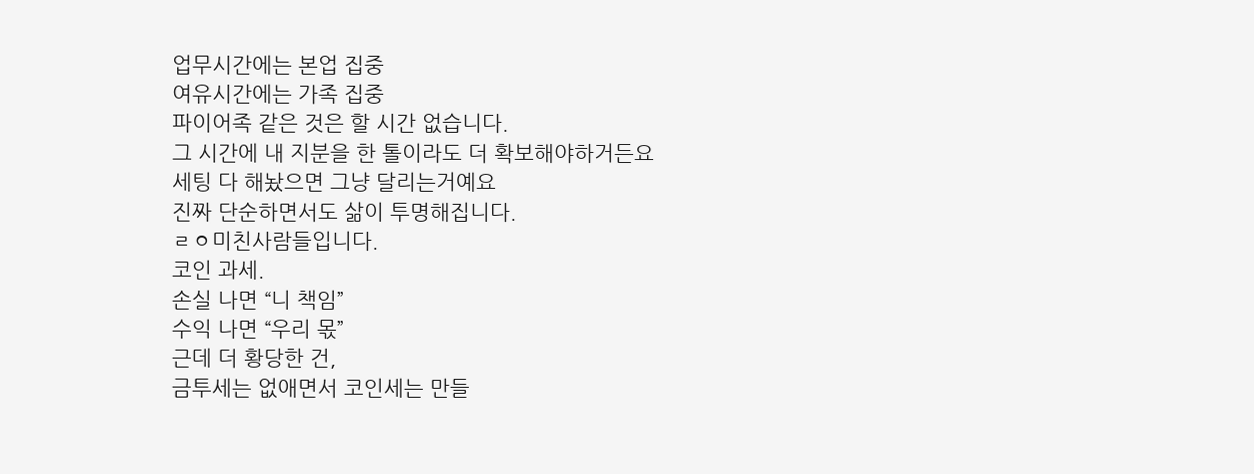업무시간에는 본업 집중
여유시간에는 가족 집중
파이어족 같은 것은 할 시간 없습니다.
그 시간에 내 지분을 한 톨이라도 더 확보해야하거든요
세팅 다 해놨으면 그냥 달리는거예요
진짜 단순하면서도 삶이 투명해집니다.
ㄹㅇ미친사람들입니다.
코인 과세.
손실 나면 “니 책임”
수익 나면 “우리 몫”
근데 더 황당한 건,
금투세는 없애면서 코인세는 만들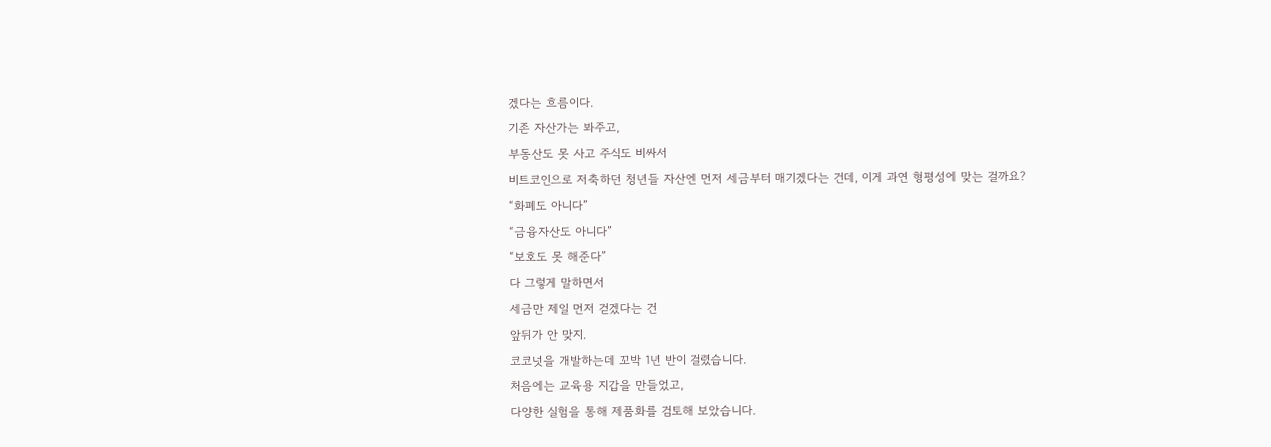겠다는 흐름이다.
기존 자산가는 봐주고,
부동산도 못 사고 주식도 비싸서
비트코인으로 저축하던 청년들 자산엔 먼저 세금부터 매기겠다는 건데, 이게 과연 형평성에 맞는 걸까요?
“화폐도 아니다”
“금융자산도 아니다”
“보호도 못 해준다”
다 그렇게 말하면서
세금만 제일 먼저 걷겠다는 건
앞뒤가 안 맞지.
코코넛을 개발하는데 꼬박 1년 반이 걸렸습니다.
처음에는 교육용 지갑을 만들었고,
다양한 실험을 통해 제품화를 검토해 보았습니다.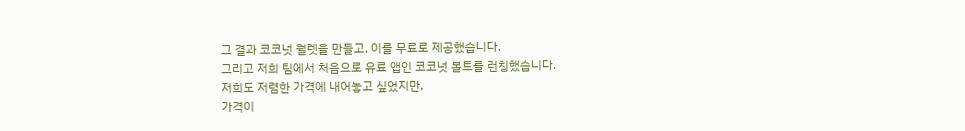그 결과 코코넛 월렛을 만들고, 이를 무료로 제공했습니다.
그리고 저희 팀에서 처음으로 유료 앱인 코코넛 볼트를 런칭했습니다.
저희도 저렴한 가격에 내어놓고 싶었지만,
가격이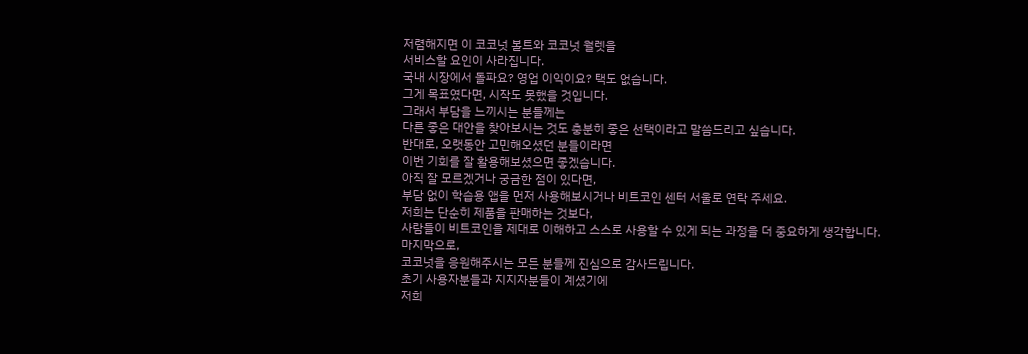저렴해지면 이 코코넛 볼트와 코코넛 월렛을
서비스할 요인이 사라집니다.
국내 시장에서 돌파요? 영업 이익이요? 택도 없습니다.
그게 목표였다면, 시작도 못했을 것입니다.
그래서 부담을 느끼시는 분들께는
다른 좋은 대안을 찾아보시는 것도 충분히 좋은 선택이라고 말씀드리고 싶습니다.
반대로, 오랫동안 고민해오셨던 분들이라면
이번 기회를 잘 활용해보셨으면 좋겠습니다.
아직 잘 모르겠거나 궁금한 점이 있다면,
부담 없이 학습용 앱을 먼저 사용해보시거나 비트코인 센터 서울로 연락 주세요.
저희는 단순히 제품을 판매하는 것보다,
사람들이 비트코인을 제대로 이해하고 스스로 사용할 수 있게 되는 과정을 더 중요하게 생각합니다.
마지막으로,
코코넛을 응원해주시는 모든 분들께 진심으로 감사드립니다.
초기 사용자분들과 지지자분들이 계셨기에
저희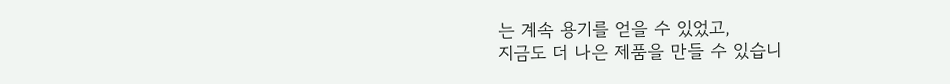는 계속 용기를 얻을 수 있었고,
지금도 더 나은 제품을 만들 수 있습니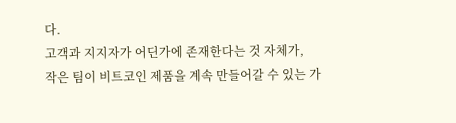다.
고객과 지지자가 어딘가에 존재한다는 것 자체가,
작은 팀이 비트코인 제품을 계속 만들어갈 수 있는 가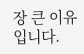장 큰 이유입니다.